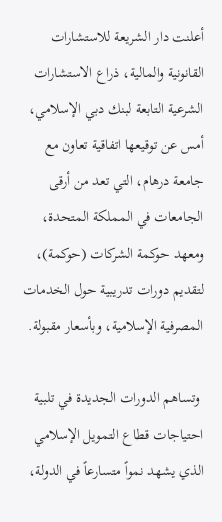أعلنت دار الشريعة للاستشارات القانونية والمالية، ذراع الاستشارات الشرعية التابعة لبنك دبي الإسلامي، أمس عن توقيعها اتفاقية تعاون مع جامعة درهام، التي تعد من أرقى الجامعات في المملكة المتحدة، ومعهد حوكمة الشركات (حوكمة)، لتقديم دورات تدريبية حول الخدمات المصرفية الإسلامية، وبأسعار مقبولة.

 وتساهم الدورات الجديدة في تلبية احتياجات قطاع التمويل الإسلامي الذي يشهد نمواً متسارعاً في الدولة،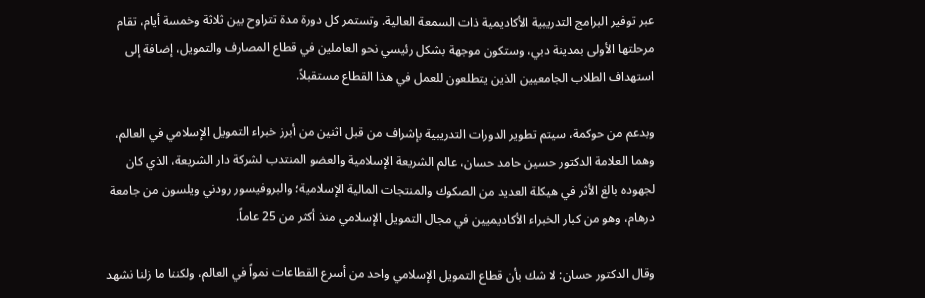عبر توفير البرامج التدريبية الأكاديمية ذات السمعة العالية. وتستمر كل دورة مدة تتراوح بين ثلاثة وخمسة أيام، تقام مرحلتها الأولى بمدينة دبي، وستكون موجهة بشكل رئيسي نحو العاملين في قطاع المصارف والتمويل، إضافة إلى استهداف الطلاب الجامعيين الذين يتطلعون للعمل في هذا القطاع مستقبلاً.

وبدعم من حوكمة، سيتم تطوير الدورات التدريبية بإشراف من قبل اثنين من أبرز خبراء التمويل الإسلامي في العالم، وهما العلامة الدكتور حسين حامد حسان، عالم الشريعة الإسلامية والعضو المنتدب لشركة دار الشريعة، الذي كان لجهوده بالغ الأثر في هيكلة العديد من الصكوك والمنتجات المالية الإسلامية؛ والبروفيسور رودني ويلسون من جامعة درهام، وهو من كبار الخبراء الأكاديميين في مجال التمويل الإسلامي منذ أكثر من 25 عاماً.

وقال الدكتور حسان: لا شك بأن قطاع التمويل الإسلامي واحد من أسرع القطاعات نمواً في العالم، ولكننا ما زلنا نشهد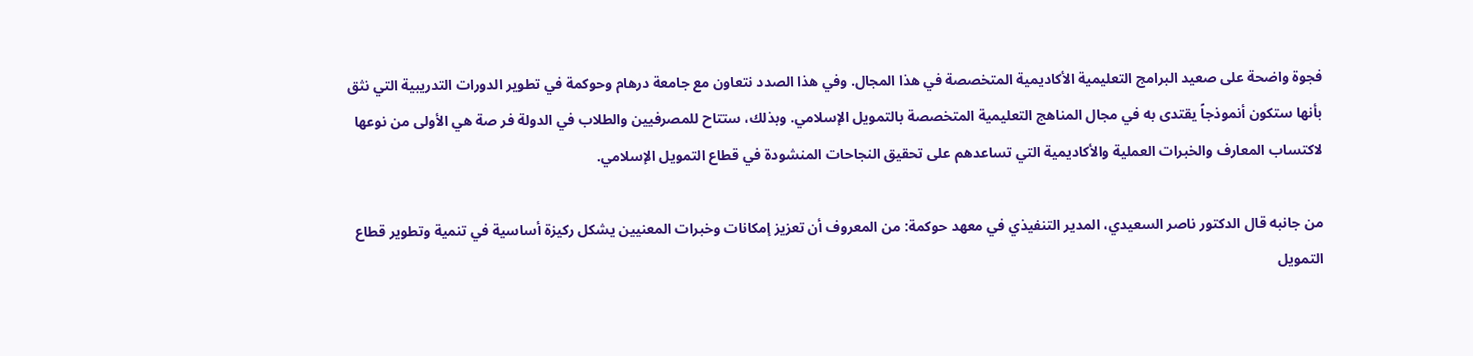فجوة واضحة على صعيد البرامج التعليمية الأكاديمية المتخصصة في هذا المجال. وفي هذا الصدد نتعاون مع جامعة درهام وحوكمة في تطوير الدورات التدريبية التي نثق بأنها ستكون أنموذجاً يقتدى به في مجال المناهج التعليمية المتخصصة بالتمويل الإسلامي. وبذلك، ستتاح للمصرفيين والطلاب في الدولة فر صة هي الأولى من نوعها لاكتساب المعارف والخبرات العملية والأكاديمية التي تساعدهم على تحقيق النجاحات المنشودة في قطاع التمويل الإسلامي.

من جانبه قال الدكتور ناصر السعيدي، المدير التنفيذي في معهد حوكمة: من المعروف أن تعزيز إمكانات وخبرات المعنيين يشكل ركيزة أساسية في تنمية وتطوير قطاع التمويل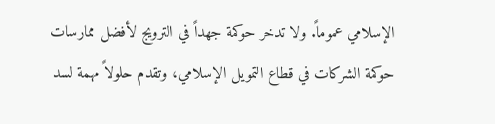الإسلامي عموماً. ولا تدخر حوكمة جهداً في الترويج لأفضل ممارسات حوكمة الشركات في قطاع التمويل الإسلامي، وتقدم حلولاً مهمة لسد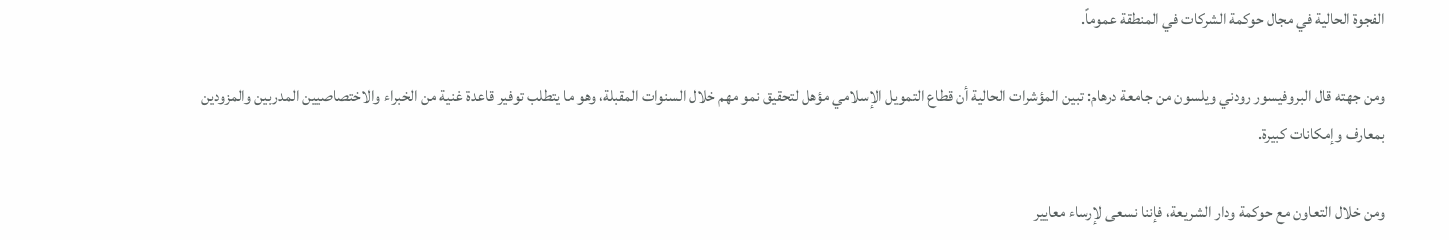الفجوة الحالية في مجال حوكمة الشركات في المنطقة عموماً.

ومن جهته قال البروفيسور رودني ويلسون من جامعة درهام: تبين المؤشرات الحالية أن قطاع التمويل الإسلامي مؤهل لتحقيق نمو مهم خلال السنوات المقبلة، وهو ما يتطلب توفير قاعدة غنية من الخبراء والاختصاصيين المدربين والمزودين بمعارف وإمكانات كبيرة.

ومن خلال التعاون مع حوكمة ودار الشريعة، فإننا نسعى لإرساء معايير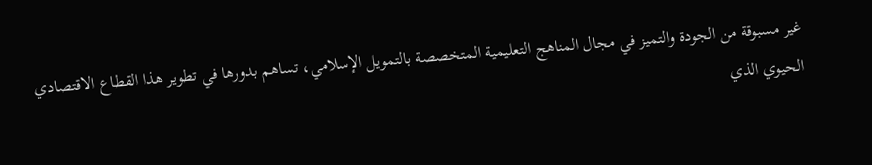غير مسبوقة من الجودة والتميز في مجال المناهج التعليمية المتخصصة بالتمويل الإسلامي، تساهم بدورها في تطوير هذا القطاع الاقتصادي الحيوي الذي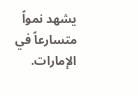يشهد نمواً متسارعاً في الإمارات.